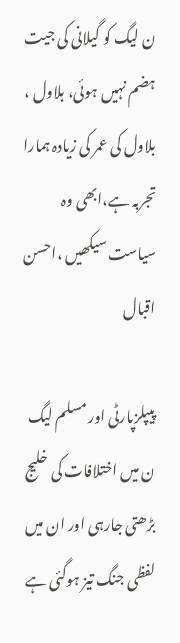ن لیگ کو گیلانی کی جیت ہضم نہیں ہوئی، بلاول ، بلاول کی عمر کی زیادہ ہمارا تجربہ ہے،ابھی وہ سیاست سیکھیں ،احسن اقبال

پیپلزپارٹی اور مسلم لیگ ن میں اختلافات کی خلیج بڑھتی جارہی اور ان میں لفظی جنگ تیز ہوگئی ہے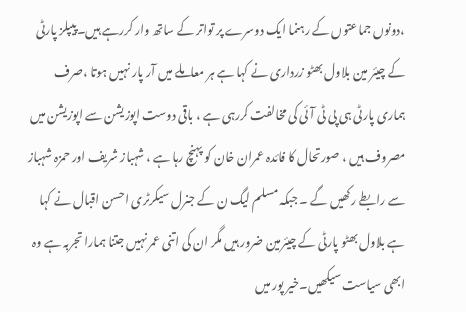،دونوں جماعتوں کے رہنما ایک دوسرے پر تواتر کے ساتھ وار کررہے ہیں۔پیپلز پارٹی کے چیئر مین بلاول بھٹو زرداری نے کہا ہے ہر معاملے میں آر پار نہیں ہوتا ،صرف ہماری پارٹی ہی پی ٹی آئی کی مخالفت کررہی ہے ، باقی دوست اپوزیشن سے اپوزیشن میں مصروف ہیں ، صورتحال کا فائدہ عمران خان کو پہنچ رہا ہے ، شہباز شریف اور حمزہ شہباز سے رابطے رکھیں گے ۔ جبکہ مسلم لیگ ن کے جنرل سیکرٹری احسن اقبال نے کہا ہے بلاول بھٹو پارٹی کے چیئرمین ضرور ہیں مگر ان کی اتنی عمر نہیں جتنا ہمارا تجربہ ہے وہ ابھی سیاست سیکھیں۔خیر پور میں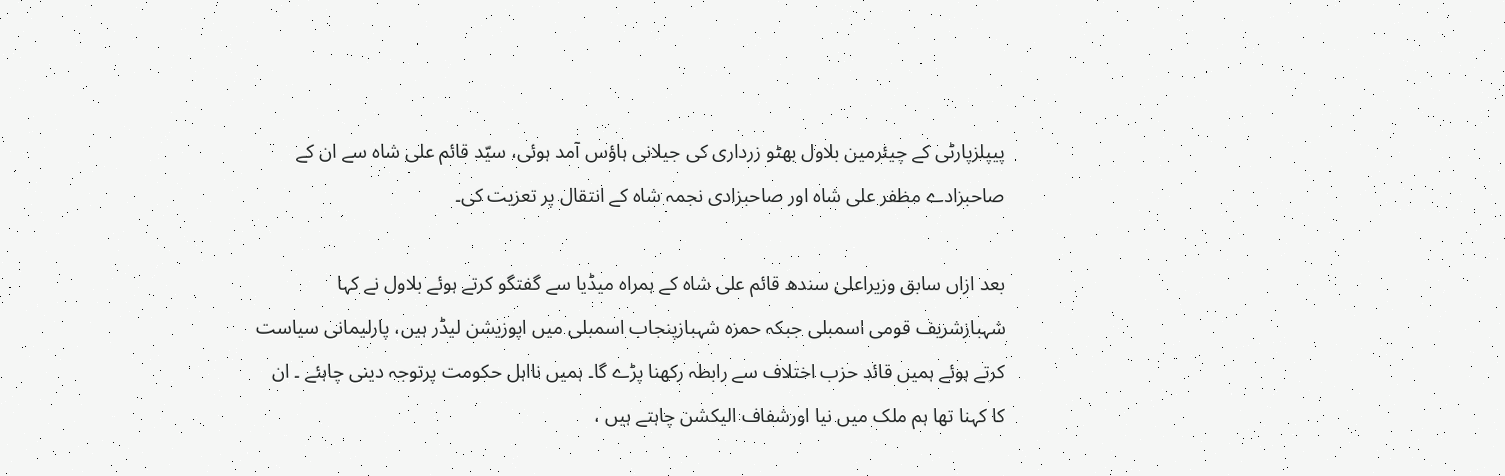پیپلزپارٹی کے چیئرمین بلاول بھٹو زرداری کی جیلانی ہاؤس آمد ہوئی، سیّد قائم علی شاہ سے ان کے صاحبزادے مظفر علی شاہ اور صاحبزادی نجمہ شاہ کے انتقال پر تعزیت کی۔

بعد ازاں سابق وزیراعلیٰ سندھ قائم علی شاہ کے ہمراہ میڈیا سے گفتگو کرتے ہوئے بلاول نے کہا شہبازشریف قومی اسمبلی جبکہ حمزہ شہبازپنجاب اسمبلی میں اپوزیشن لیڈر ہیں، پارلیمانی سیاست کرتے ہوئے ہمیں قائد حزب اختلاف سے رابطہ رکھنا پڑے گا۔ ہمیں نااہل حکومت پرتوجہ دینی چاہئے ۔ ان کا کہنا تھا ہم ملک میں نیا اورشفاف الیکشن چاہتے ہیں ،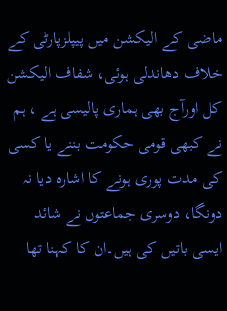ماضی کے الیکشن میں پیپلزپارٹی کے خلاف دھاندلی ہوئی، شفاف الیکشن کل اورآج بھی ہماری پالیسی ہے ، ہم نے کبھی قومی حکومت بننے یا کسی کی مدت پوری ہونے کا اشارہ دیا نہ دونگا، دوسری جماعتوں نے شائد ایسی باتیں کی ہیں۔ان کا کہنا تھا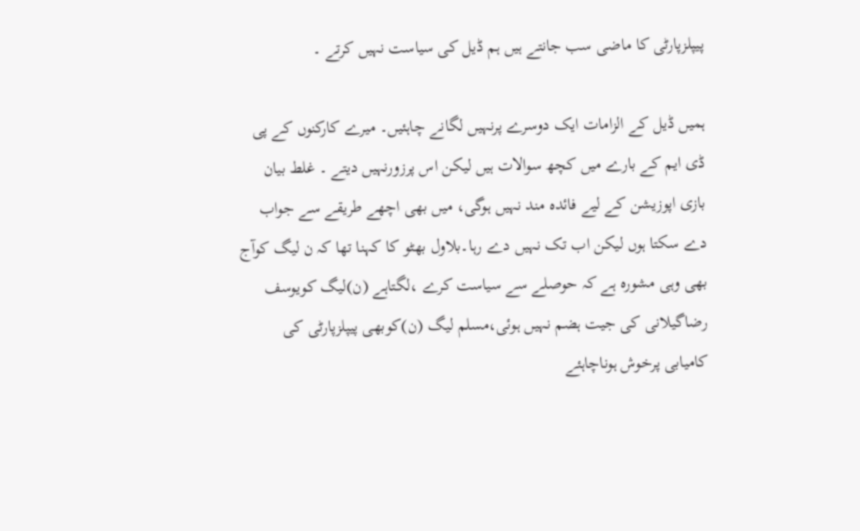پیپلزپارٹی کا ماضی سب جانتے ہیں ہم ڈیل کی سیاست نہیں کرتے ۔

ہمیں ڈیل کے الزامات ایک دوسرے پرنہیں لگانے چاہئیں۔ میرے کارکنوں کے پی ڈی ایم کے بارے میں کچھ سوالات ہیں لیکن اس پرزورنہیں دیتے ۔ غلط بیان بازی اپوزیشن کے لیے فائدہ مند نہیں ہوگی، میں بھی اچھے طریقے سے جواب دے سکتا ہوں لیکن اب تک نہیں دے رہا۔بلاول بھٹو کا کہنا تھا کہ ن لیگ کوآج بھی وہی مشورہ ہے کہ حوصلے سے سیاست کرے ،لگتاہے (ن)لیگ کویوسف رضاگیلانی کی جیت ہضم نہیں ہوئی،مسلم لیگ (ن)کوبھی پیپلزپارٹی کی کامیابی پرخوش ہوناچاہئے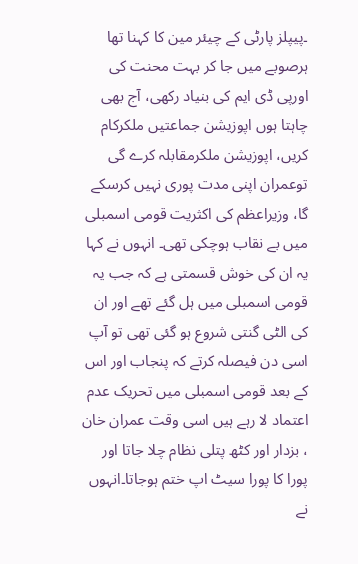۔پیپلز پارٹی کے چیئر مین کا کہنا تھا ہرصوبے میں جا کر بہت محنت کی اورپی ڈی ایم کی بنیاد رکھی، آج بھی چاہتا ہوں اپوزیشن جماعتیں ملکرکام کریں، اپوزیشن ملکرمقابلہ کرے گی توعمران اپنی مدت پوری نہیں کرسکے گا، وزیراعظم کی اکثریت قومی اسمبلی میں بے نقاب ہوچکی تھی۔ انہوں نے کہا یہ ان کی خوش قسمتی ہے کہ جب یہ قومی اسمبلی میں ہل گئے تھے اور ان کی الٹی گنتی شروع ہو گئی تھی تو آپ اسی دن فیصلہ کرتے کہ پنجاب اور اس کے بعد قومی اسمبلی میں تحریک عدم اعتماد لا رہے ہیں اسی وقت عمران خان ، بزدار اور کٹھ پتلی نظام چلا جاتا اور پورا کا پورا سیٹ اپ ختم ہوجاتا۔انہوں نے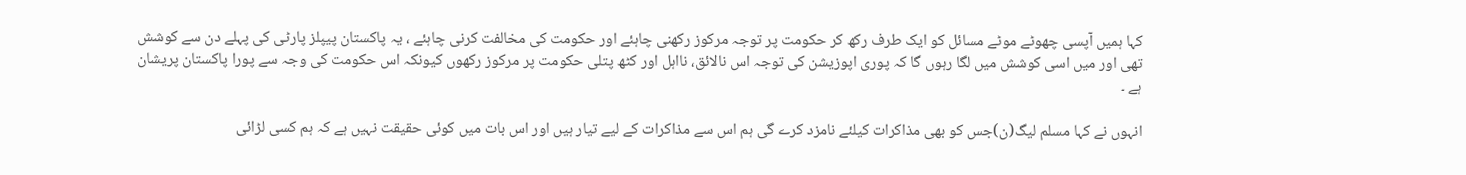کہا ہمیں آپسی چھوٹے موٹے مسائل کو ایک طرف رکھ کر حکومت پر توجہ مرکوز رکھنی چاہئے اور حکومت کی مخالفت کرنی چاہئے ، یہ پاکستان پیپلز پارٹی کی پہلے دن سے کوشش تھی اور میں اسی کوشش میں لگا رہوں گا کہ پوری اپوزیشن کی توجہ اس نالائق، نااہل اور کٹھ پتلی حکومت پر مرکوز رکھوں کیونکہ اس حکومت کی وجہ سے پورا پاکستان پریشان ہے ۔

انہوں نے کہا مسلم لیگ(ن)جس کو بھی مذاکرات کیلئے نامزد کرے گی ہم اس سے مذاکرات کے لیے تیار ہیں اور اس بات میں کوئی حقیقت نہیں ہے کہ ہم کسی لڑائی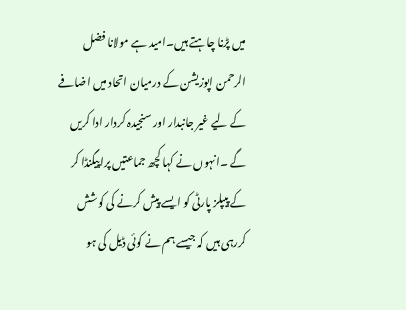میں پڑنا چاہتے ہیں۔امید ہے مولانا فضل الرحمن اپوزیشن کے درمیان اتحاد میں اضافے کے لیے غیر جانبدار اور سنجیدہ کردار ادا کریں گے ۔انہوں نے کہا کچھ جماعتیں پراپیگنڈا کر کے پیپلز پارٹی کو ایسے پیش کرنے کی کوشش کررہی ہیں کہ جیسے ہم نے کوئی ڈیل کی ہو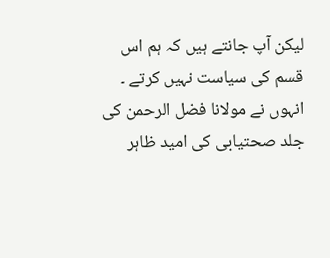لیکن آپ جانتے ہیں کہ ہم اس قسم کی سیاست نہیں کرتے ۔ انہوں نے مولانا فضل الرحمن کی جلد صحتیابی کی امید ظاہر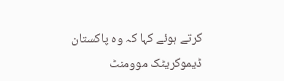کرتے ہوئے کہا کہ وہ پاکستان ڈیموکریٹک موومنٹ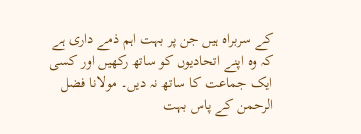کے سربراہ ہیں جن پر بہت اہم ذمے داری ہے کہ وہ اپنے اتحادیوں کو ساتھ رکھیں اور کسی ایک جماعت کا ساتھ نہ دیں۔ مولانا فضل الرحمن کے پاس بہت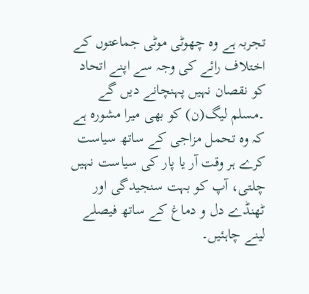تجربہ ہے وہ چھوٹی موٹی جماعتوں کے اختلاف رائے کی وجہ سے اپنے اتحاد کو نقصان نہیں پہنچانے دیں گے ۔مسلم لیگ(ن) کو بھی میرا مشورہ ہے کہ وہ تحمل مزاجی کے ساتھ سیاست کرے ہر وقت آر یا پار کی سیاست نہیں چلتی، آپ کو بہت سنجیدگی اور ٹھنڈے دل و دماغ کے ساتھ فیصلے لینے چاہئیں۔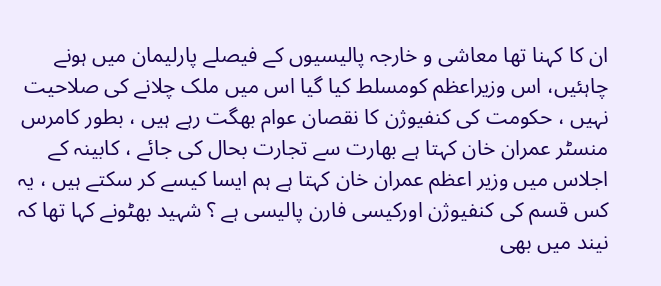ان کا کہنا تھا معاشی و خارجہ پالیسیوں کے فیصلے پارلیمان میں ہونے چاہئیں، اس وزیراعظم کومسلط کیا گیا اس میں ملک چلانے کی صلاحیت نہیں ، حکومت کی کنفیوژن کا نقصان عوام بھگت رہے ہیں ، بطور کامرس منسٹر عمران خان کہتا ہے بھارت سے تجارت بحال کی جائے ، کابینہ کے اجلاس میں وزیر اعظم عمران خان کہتا ہے ہم ایسا کیسے کر سکتے ہیں ، یہ کس قسم کی کنفیوژن اورکیسی فارن پالیسی ہے ؟ شہید بھٹونے کہا تھا کہ نیند میں بھی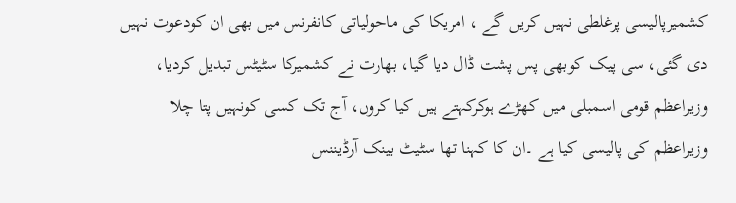کشمیرپالیسی پرغلطی نہیں کریں گے ، امریکا کی ماحولیاتی کانفرنس میں بھی ان کودعوت نہیں دی گئی، سی پیک کوبھی پس پشت ڈال دیا گیا، بھارت نے کشمیرکا سٹیٹس تبدیل کردیا، وزیراعظم قومی اسمبلی میں کھڑے ہوکرکہتے ہیں کیا کروں، آج تک کسی کونہیں پتا چلا وزیراعظم کی پالیسی کیا ہے ۔ان کا کہنا تھا سٹیٹ بینک آرڈیننس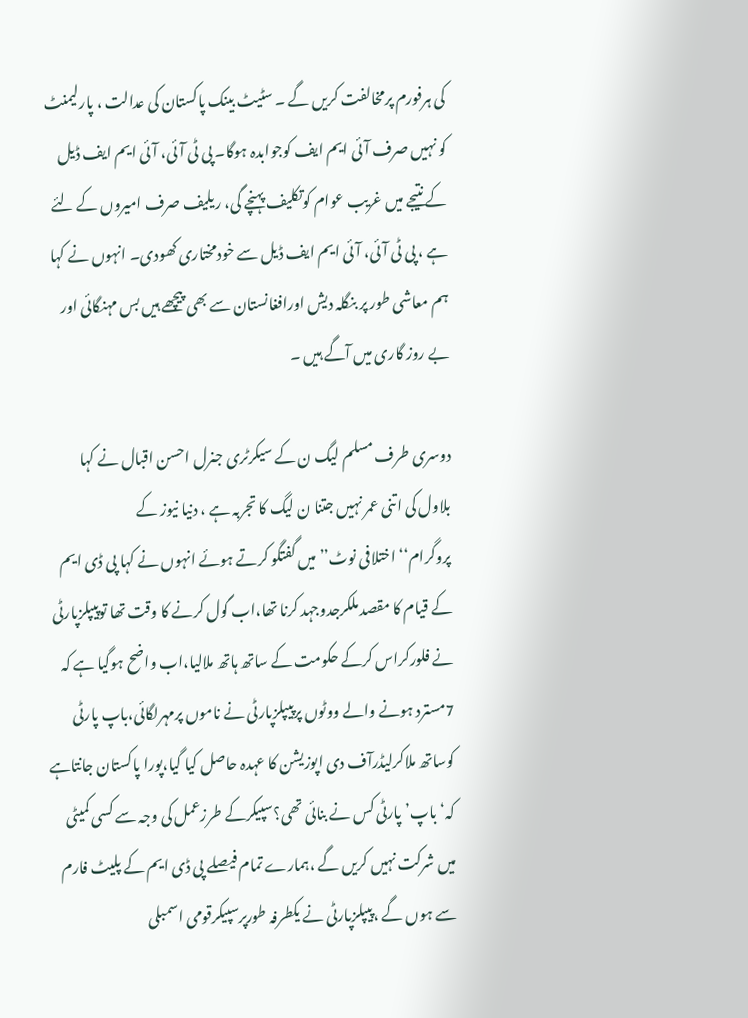کی ہرفورم پرمخالفت کریں گے ۔ سٹیٹ بینک پاکستان کی عدالت ، پارلیمنٹ کو نہیں صرف آئی ایم ایف کوجوابدہ ہوگا۔ پی ٹی آئی، آئی ایم ایف ڈیل کے نتیجے میں غریب عوام کوتکلیف پہنچے گی، ریلیف صرف امیروں کے لئے ہے ، پی ٹی آئی، آئی ایم ایف ڈیل سے خودمختاری کھودی۔ انہوں نے کہا ہم معاشی طور پر بنگلہ دیش اورافغانستان سے بھی پیچھے ہیں بس مہنگائی اور بے روز گاری میں آگے ہیں ۔

دوسری طرف مسلم لیگ ن کے سیکرٹری جنرل احسن اقبال نے کہا بلاول کی اتنی عمر نہیں جتنا ن لیگ کا تجربہ ہے ، دنیا نیوز کے پروگرام‘‘اختلافی نوٹ’’میں گفتگو کرتے ہوئے انہوں نے کہا پی ڈی ایم کے قیام کا مقصد ملکرجدوجہد کرنا تھا،اب گول کرنے کا وقت تھا توپیپلزپارٹی نے فلورکراس کرکے حکومت کے ساتھ ہاتھ ملالیا،اب واضح ہوگیا ہے کہ 7مسترد ہونے والے ووٹوں پرپیپلزپارٹی نے ناموں پرمہرلگائی،باپ پارٹی کوساتھ ملاکرلیڈرآف دی اپوزیشن کا عہدہ حاصل کیا گیا،پورا پاکستان جانتاہے کہ‘باپ’پارٹی کس نے بنائی تھی؟سپیکرکے طرزعمل کی وجہ سے کسی کمیٹی میں شرکت نہیں کریں گے ،ہمارے تمام فیصلے پی ڈی ایم کے پلیٹ فارم سے ہوں گے ،پیپلزپارٹی نے یکطرفہ طورپرسپیکرقومی اسمبلی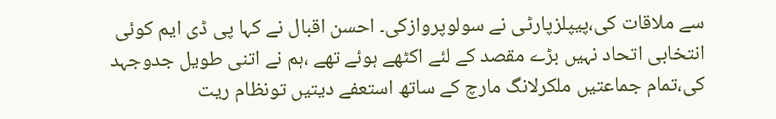سے ملاقات کی،پیپلزپارٹی نے سولوپروازکی۔ احسن اقبال نے کہا پی ڈی ایم کوئی انتخابی اتحاد نہیں بڑے مقصد کے لئے اکٹھے ہوئے تھے ،ہم نے اتنی طویل جدوجہد کی،تمام جماعتیں ملکرلانگ مارچ کے ساتھ استعفے دیتیں تونظام ریت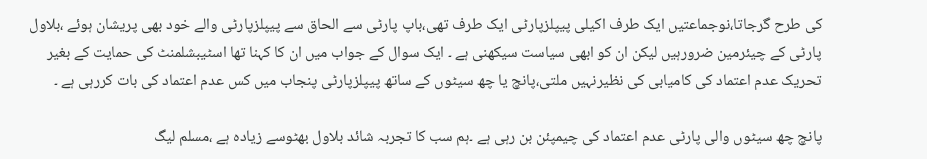کی طرح گرجاتا،نوجماعتیں ایک طرف اکیلی پیپلزپارٹی ایک طرف تھی،باپ پارٹی سے الحاق سے پیپلزپارٹی والے خود بھی پریشان ہوئے ،بلاول پارٹی کے چیئرمین ضرورہیں لیکن ان کو ابھی سیاست سیکھنی ہے ۔ ایک سوال کے جواب میں ان کا کہنا تھا اسٹیبشلمنٹ کی حمایت کے بغیر تحریک عدم اعتماد کی کامیابی کی نظیرنہیں ملتی،پانچ یا چھ سیٹوں کے ساتھ پیپلزپارٹی پنجاب میں کس عدم اعتماد کی بات کررہی ہے ۔

پانچ چھ سیٹوں والی پارٹی عدم اعتماد کی چیمپئن بن رہی ہے ۔ہم سب کا تجربہ شائد بلاول بھٹوسے زیادہ ہے ،مسلم لیگ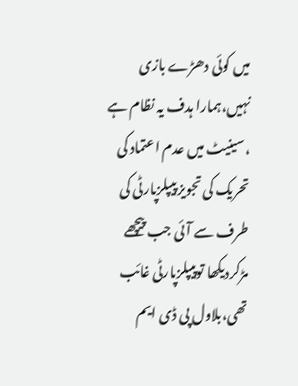میں کوئی دھڑے بازی نہیں،ہمارا ہدف یہ نظام ہے ،سینیٹ میں عدم اعتماد کی تحریک کی تجویز پیپلزپارٹی کی طرف سے آئی جب پیچھے مڑکردیکھا توپیپلزپارٹی غائب تھی،بلاول پی ڈی ایم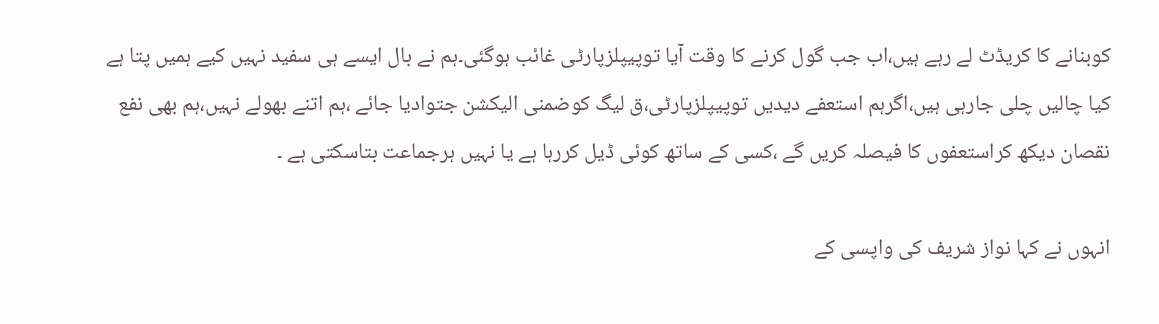کوبنانے کا کریڈٹ لے رہے ہیں،اب جب گول کرنے کا وقت آیا توپیپلزپارٹی غائب ہوگئی۔ہم نے بال ایسے ہی سفید نہیں کیے ہمیں پتا ہے کیا چالیں چلی جارہی ہیں،اگرہم استعفے دیدیں توپیپلزپارٹی،ق لیگ کوضمنی الیکشن جتوادیا جائے ،ہم اتنے بھولے نہیں،ہم بھی نفع نقصان دیکھ کراستعفوں کا فیصلہ کریں گے ،کسی کے ساتھ کوئی ڈیل کررہا ہے یا نہیں ہرجماعت بتاسکتی ہے ۔

انہوں نے کہا نواز شریف کی واپسی کے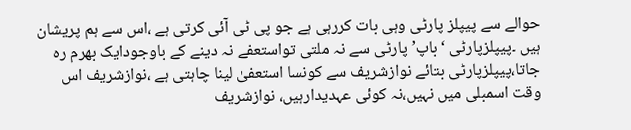حوالے سے پیپلز پارٹی وہی بات کررہی ہے جو پی ٹی آئی کرتی ہے ،اس سے ہم پریشان ہیں ۔پیپلزپارٹی ‘باپ’ پارٹی سے نہ ملتی تواستعفے نہ دینے کے باوجودایک بھرم رہ جاتا،پیپلزپارٹی بتائے نوازشریف سے کونسا استعفیٰ لینا چاہتی ہے ،نوازشریف اس وقت اسمبلی میں نہیں،نہ کوئی عہدیدارہیں، نوازشریف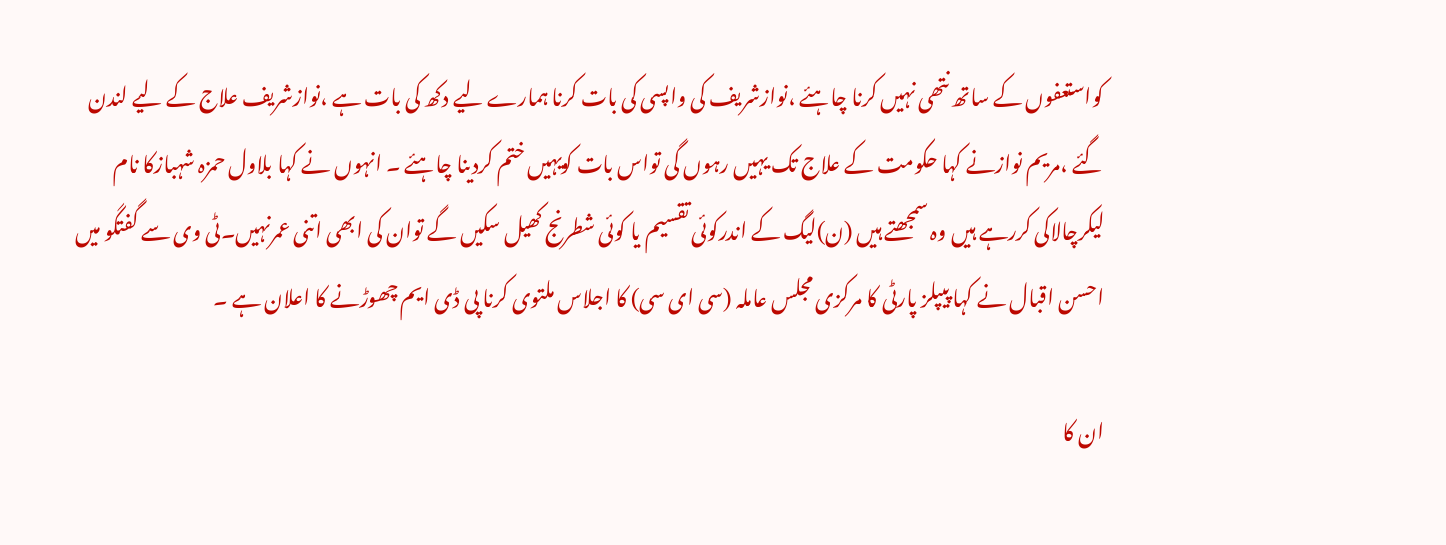کواستعفوں کے ساتھ نتھی نہیں کرنا چاہئے ،نوازشریف کی واپسی کی بات کرنا ہمارے لیے دکھ کی بات ہے ،نوازشریف علاج کے لیے لندن گئے ،مریم نوازنے کہا حکومت کے علاج تک یہیں رہوں گی تواس بات کویہیں ختم کردینا چاہئے ۔ انہوں نے کہا بلاول حمزہ شہبازکا نام لیکرچالاکی کررہے ہیں وہ سمجھتے ہیں (ن)لیگ کے اندرکوئی تقسیم یا کوئی شطرنج کھیل سکیں گے توان کی ابھی اتنی عمرنہیں۔ٹی وی سے گفتگو میں احسن اقبال نے کہا پیپلز پارٹی کا مرکزی مجلس عاملہ (سی ای سی) کا اجلاس ملتوی کرنا پی ڈی ایم چھوڑنے کا اعلان ہے ۔

ان کا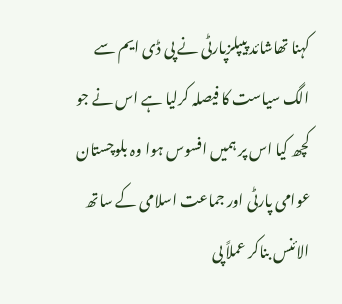کہنا تھاشائد پیپلزپارٹی نے پی ڈی ایم سے الگ سیاست کا فیصلہ کرلیا ہے اس نے جو کچھ کیا اس پر ہمیں افسوس ہوا وہ بلوچستان عوامی پارٹی اور جماعت اسلامی کے ساتھ الائنس بناکر عملاً پی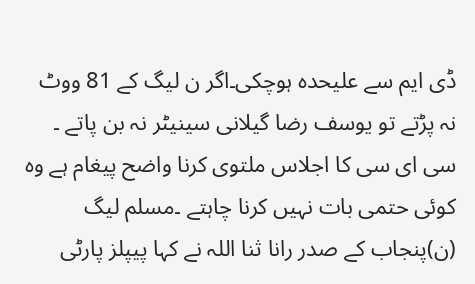ڈی ایم سے علیحدہ ہوچکی۔اگر ن لیگ کے 81 ووٹ نہ پڑتے تو یوسف رضا گیلانی سینیٹر نہ بن پاتے ۔ سی ای سی کا اجلاس ملتوی کرنا واضح پیغام ہے وہ کوئی حتمی بات نہیں کرنا چاہتے ۔مسلم لیگ (ن)پنجاب کے صدر رانا ثنا اللہ نے کہا پیپلز پارٹی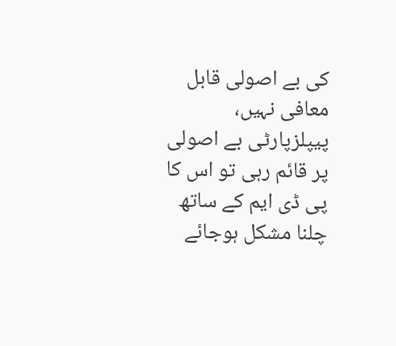کی بے اصولی قابل معافی نہیں، پیپلزپارٹی بے اصولی پر قائم رہی تو اس کا پی ڈی ایم کے ساتھ چلنا مشکل ہوجائے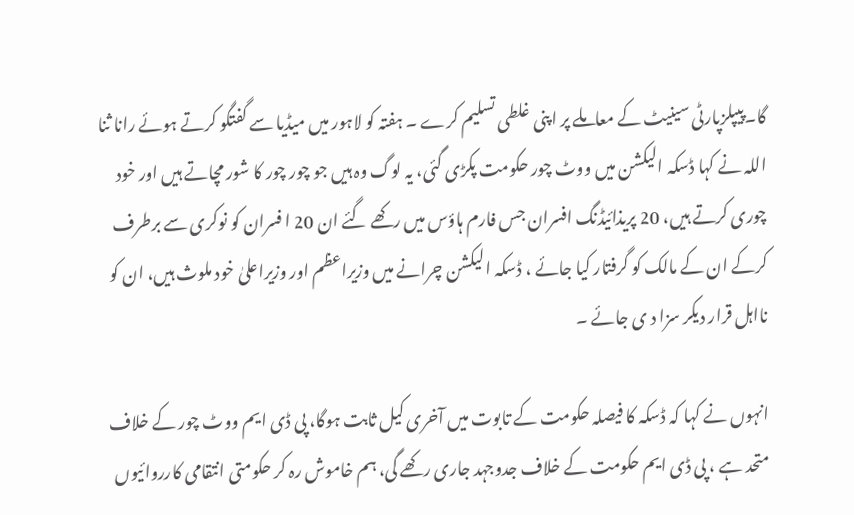گا۔پیپلزپارٹی سینیٹ کے معاملے پر اپنی غلطی تسلیم کرے ۔ ہفتہ کو لاہور میں میڈیا سے گفتگو کرتے ہوئے رانا ثنا اللہ نے کہا ڈسکہ الیکشن میں ووٹ چور حکومت پکڑی گئی، یہ لوگ وہ ہیں جو چور چور کا شور مچاتے ہیں اور خود چوری کرتے ہیں، 20 پریذائیڈنگ افسران جس فارم ہاؤس میں رکھے گئے ان 20 ا فسران کو نوکری سے برطرف کرکے ان کے مالک کو گرفتار کیا جائے ، ڈسکہ الیکشن چرانے میں وزیراعظم اور وزیراعلیٰ خود ملوث ہیں، ان کو نااہل قرار دیکر سزا د ی جائے ۔

انہوں نے کہا کہ ڈسکہ کا فیصلہ حکومت کے تابوت میں آخری کیل ثابت ہوگا، پی ڈی ایم ووٹ چور کے خلاف متحد ہے ، پی ڈی ایم حکومت کے خلاف جدوجہد جاری رکھے گی، ہم خاموش رہ کر حکومتی انتقامی کارروائیوں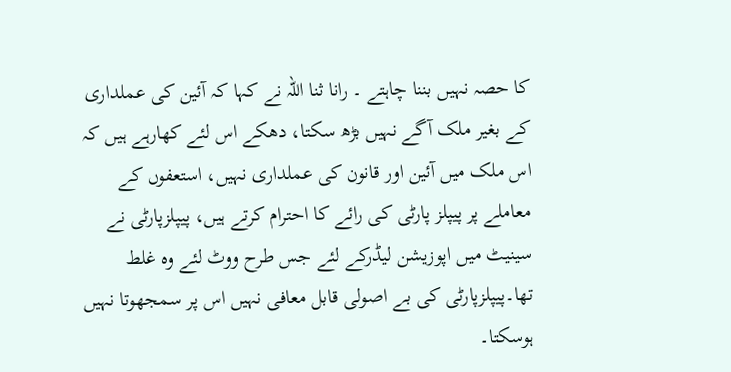کا حصہ نہیں بننا چاہتے ۔ رانا ثنا اللہ نے کہا کہ آئین کی عملداری کے بغیر ملک آگے نہیں بڑھ سکتا، دھکے اس لئے کھارہے ہیں کہ اس ملک میں آئین اور قانون کی عملداری نہیں، استعفوں کے معاملے پر پیپلز پارٹی کی رائے کا احترام کرتے ہیں، پیپلزپارٹی نے سینیٹ میں اپوزیشن لیڈرکے لئے جس طرح ووٹ لئے وہ غلط تھا۔پیپلزپارٹی کی بے اصولی قابل معافی نہیں اس پر سمجھوتا نہیں ہوسکتا۔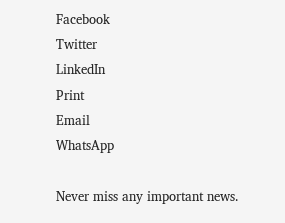Facebook
Twitter
LinkedIn
Print
Email
WhatsApp

Never miss any important news.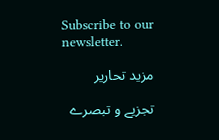Subscribe to our newsletter.

مزید تحاریر

تجزیے و تبصرے